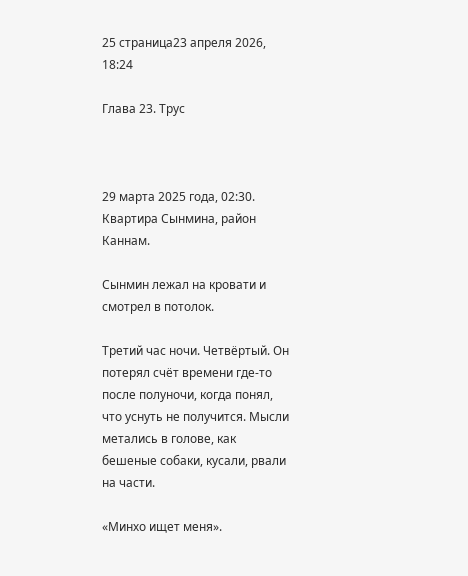25 страница23 апреля 2026, 18:24

Глава 23. Трус



29 марта 2025 года, 02:30. Квартира Сынмина, район Каннам.

Сынмин лежал на кровати и смотрел в потолок.

Третий час ночи. Четвёртый. Он потерял счёт времени где-то после полуночи, когда понял, что уснуть не получится. Мысли метались в голове, как бешеные собаки, кусали, рвали на части.

«Минхо ищет меня».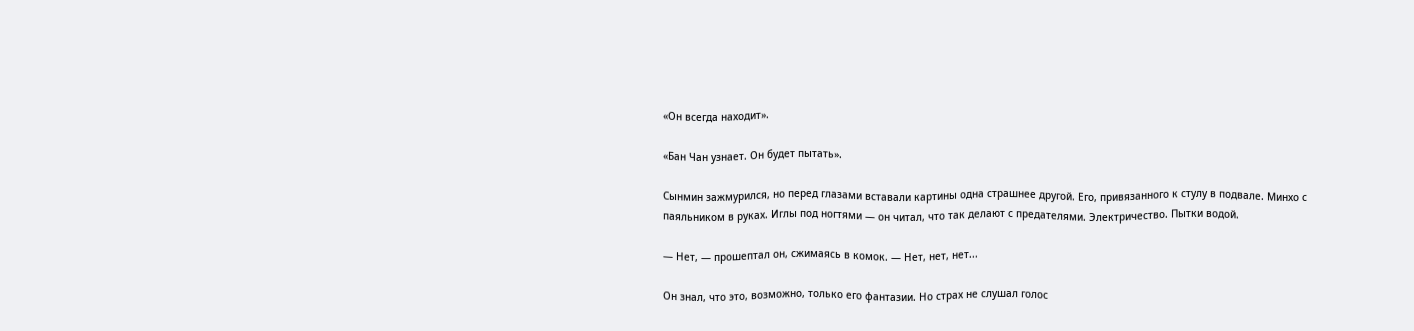«Он всегда находит».

«Бан Чан узнает. Он будет пытать».

Сынмин зажмурился, но перед глазами вставали картины одна страшнее другой. Его, привязанного к стулу в подвале. Минхо с паяльником в руках. Иглы под ногтями — он читал, что так делают с предателями. Электричество. Пытки водой.

— Нет, — прошептал он, сжимаясь в комок. — Нет, нет, нет...

Он знал, что это, возможно, только его фантазии. Но страх не слушал голос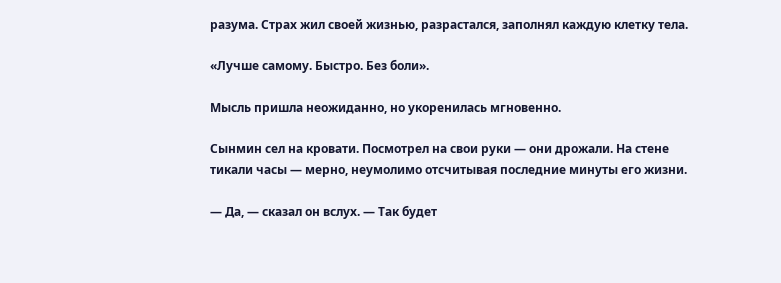разума. Страх жил своей жизнью, разрастался, заполнял каждую клетку тела.

«Лучше самому. Быстро. Без боли».

Мысль пришла неожиданно, но укоренилась мгновенно.

Сынмин сел на кровати. Посмотрел на свои руки — они дрожали. На стене тикали часы — мерно, неумолимо отсчитывая последние минуты его жизни.

— Да, — сказал он вслух. — Так будет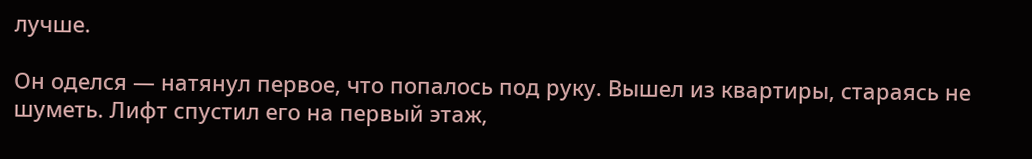лучше.

Он оделся — натянул первое, что попалось под руку. Вышел из квартиры, стараясь не шуметь. Лифт спустил его на первый этаж,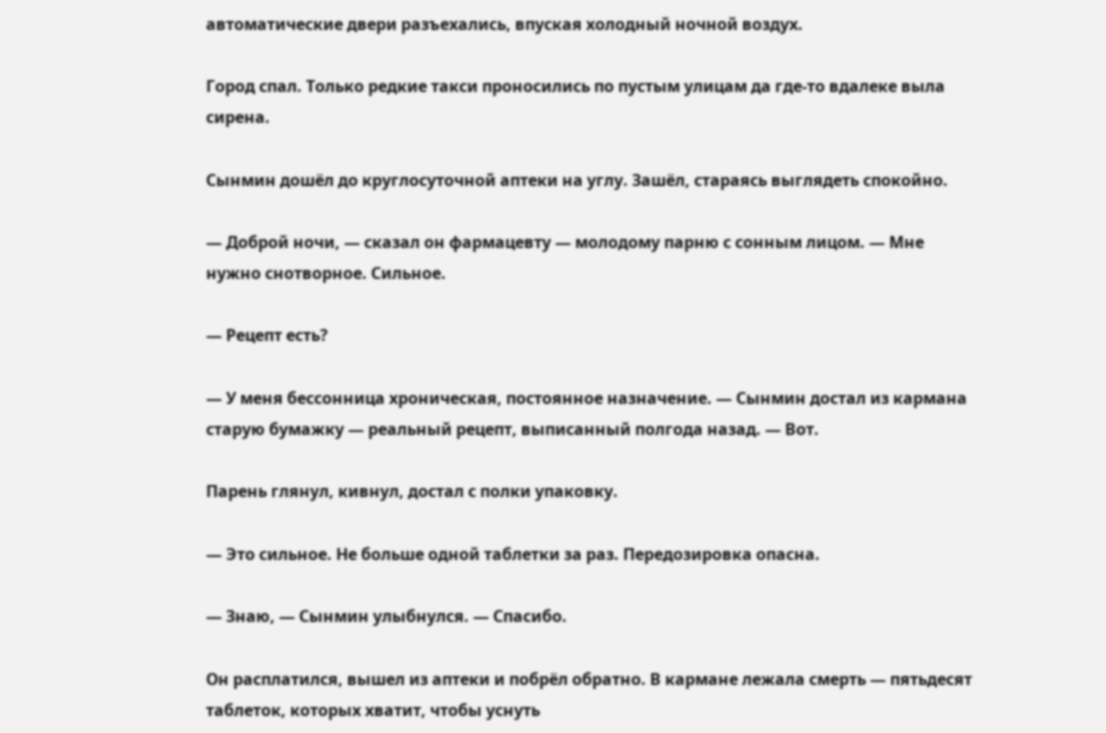автоматические двери разъехались, впуская холодный ночной воздух.

Город спал. Только редкие такси проносились по пустым улицам да где-то вдалеке выла сирена.

Сынмин дошёл до круглосуточной аптеки на углу. Зашёл, стараясь выглядеть спокойно.

— Доброй ночи, — сказал он фармацевту — молодому парню с сонным лицом. — Мне нужно снотворное. Сильное.

— Рецепт есть?

— У меня бессонница хроническая, постоянное назначение. — Сынмин достал из кармана старую бумажку — реальный рецепт, выписанный полгода назад. — Вот.

Парень глянул, кивнул, достал с полки упаковку.

— Это сильное. Не больше одной таблетки за раз. Передозировка опасна.

— Знаю, — Сынмин улыбнулся. — Спасибо.

Он расплатился, вышел из аптеки и побрёл обратно. В кармане лежала смерть — пятьдесят таблеток, которых хватит, чтобы уснуть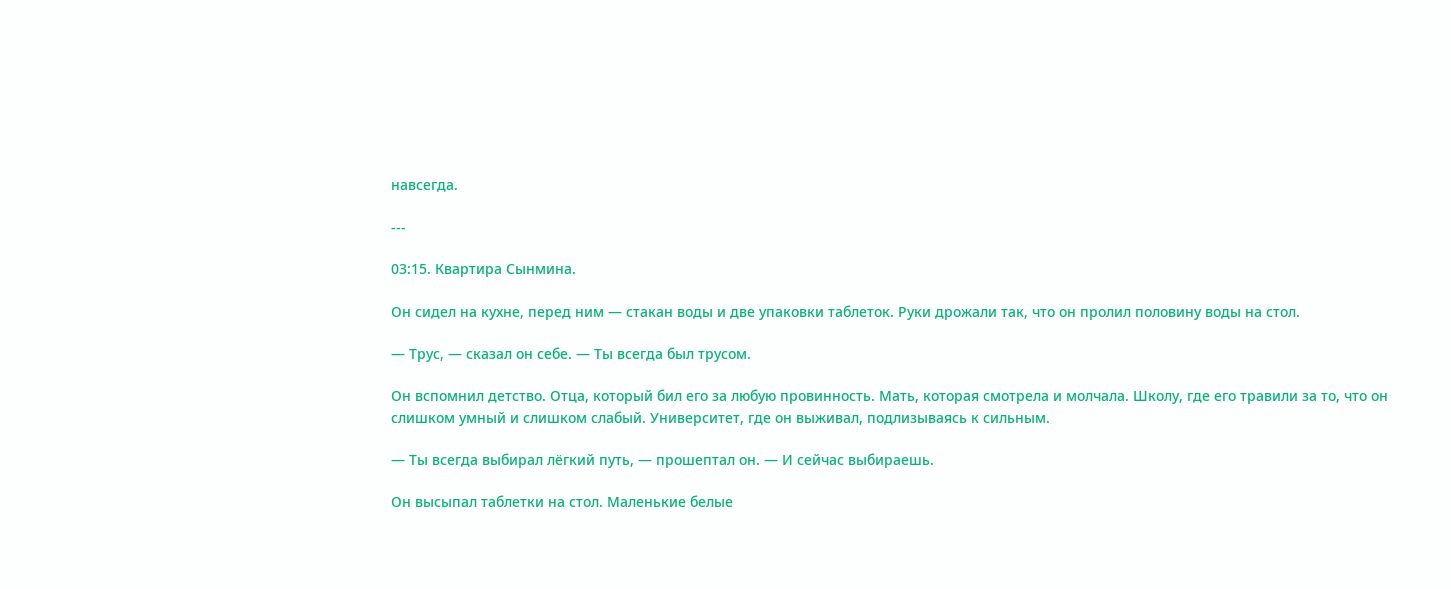навсегда.

---

03:15. Квартира Сынмина.

Он сидел на кухне, перед ним — стакан воды и две упаковки таблеток. Руки дрожали так, что он пролил половину воды на стол.

— Трус, — сказал он себе. — Ты всегда был трусом.

Он вспомнил детство. Отца, который бил его за любую провинность. Мать, которая смотрела и молчала. Школу, где его травили за то, что он слишком умный и слишком слабый. Университет, где он выживал, подлизываясь к сильным.

— Ты всегда выбирал лёгкий путь, — прошептал он. — И сейчас выбираешь.

Он высыпал таблетки на стол. Маленькие белые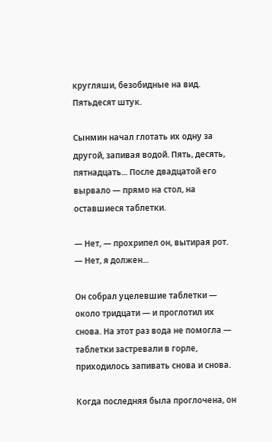кругляши, безобидные на вид. Пятьдесят штук.

Сынмин начал глотать их одну за другой, запивая водой. Пять, десять, пятнадцать... После двадцатой его вырвало — прямо на стол, на оставшиеся таблетки.

— Нет, — прохрипел он, вытирая рот. — Нет, я должен...

Он собрал уцелевшие таблетки — около тридцати — и проглотил их снова. На этот раз вода не помогла — таблетки застревали в горле, приходилось запивать снова и снова.

Когда последняя была проглочена, он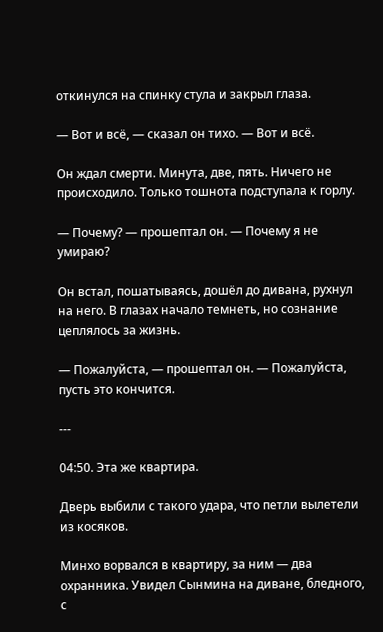откинулся на спинку стула и закрыл глаза.

— Вот и всё, — сказал он тихо. — Вот и всё.

Он ждал смерти. Минута, две, пять. Ничего не происходило. Только тошнота подступала к горлу.

— Почему? — прошептал он. — Почему я не умираю?

Он встал, пошатываясь, дошёл до дивана, рухнул на него. В глазах начало темнеть, но сознание цеплялось за жизнь.

— Пожалуйста, — прошептал он. — Пожалуйста, пусть это кончится.

---

04:50. Эта же квартира.

Дверь выбили с такого удара, что петли вылетели из косяков.

Минхо ворвался в квартиру, за ним — два охранника. Увидел Сынмина на диване, бледного, с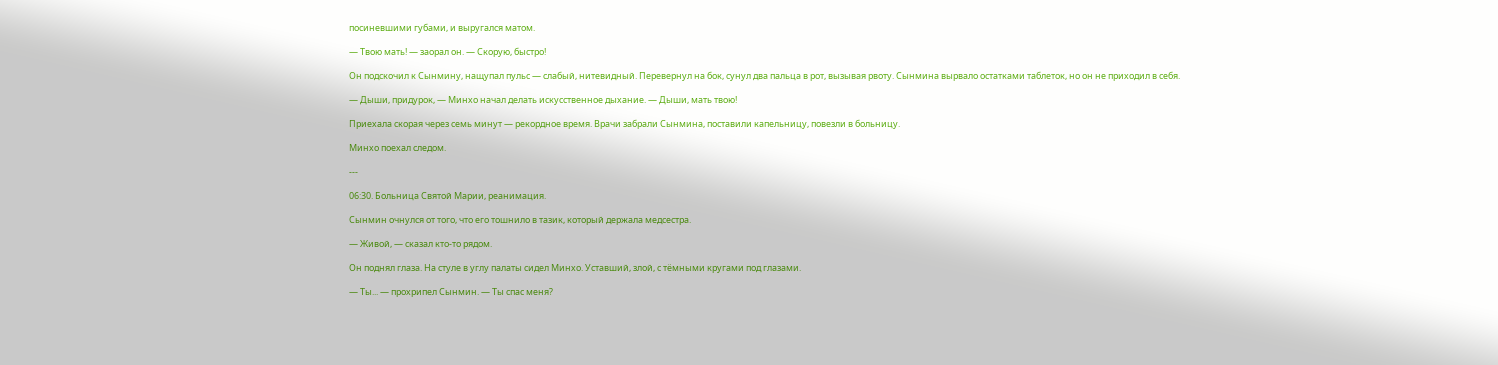посиневшими губами, и выругался матом.

— Твою мать! — заорал он. — Скорую, быстро!

Он подскочил к Сынмину, нащупал пульс — слабый, нитевидный. Перевернул на бок, сунул два пальца в рот, вызывая рвоту. Сынмина вырвало остатками таблеток, но он не приходил в себя.

— Дыши, придурок, — Минхо начал делать искусственное дыхание. — Дыши, мать твою!

Приехала скорая через семь минут — рекордное время. Врачи забрали Сынмина, поставили капельницу, повезли в больницу.

Минхо поехал следом.

---

06:30. Больница Святой Марии, реанимация.

Сынмин очнулся от того, что его тошнило в тазик, который держала медсестра.

— Живой, — сказал кто-то рядом.

Он поднял глаза. На стуле в углу палаты сидел Минхо. Уставший, злой, с тёмными кругами под глазами.

— Ты... — прохрипел Сынмин. — Ты спас меня?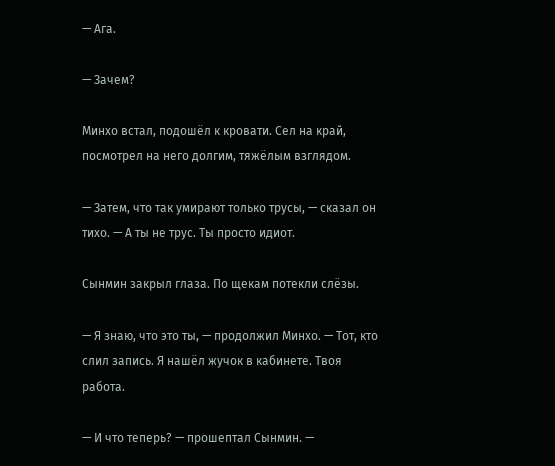— Ага.

— Зачем?

Минхо встал, подошёл к кровати. Сел на край, посмотрел на него долгим, тяжёлым взглядом.

— Затем, что так умирают только трусы, — сказал он тихо. — А ты не трус. Ты просто идиот.

Сынмин закрыл глаза. По щекам потекли слёзы.

— Я знаю, что это ты, — продолжил Минхо. — Тот, кто слил запись. Я нашёл жучок в кабинете. Твоя работа.

— И что теперь? — прошептал Сынмин. —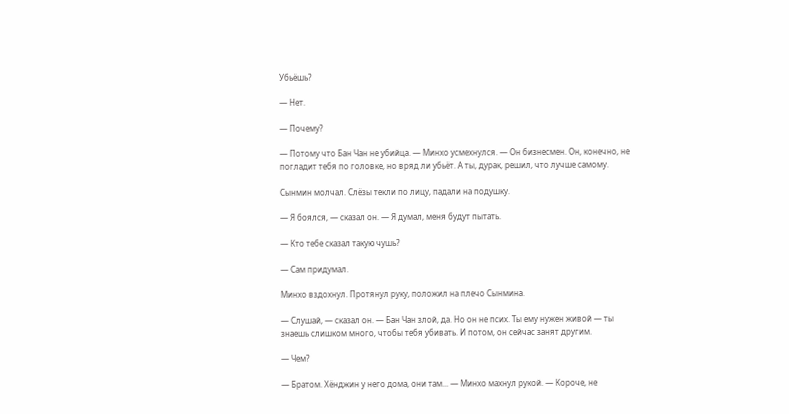Убьёшь?

— Нет.

— Почему?

— Потому что Бан Чан не убийца. — Минхо усмехнулся. — Он бизнесмен. Он, конечно, не погладит тебя по головке, но вряд ли убьёт. А ты, дурак, решил, что лучше самому.

Сынмин молчал. Слёзы текли по лицу, падали на подушку.

— Я боялся, — сказал он. — Я думал, меня будут пытать.

— Кто тебе сказал такую чушь?

— Сам придумал.

Минхо вздохнул. Протянул руку, положил на плечо Сынмина.

— Слушай, — сказал он. — Бан Чан злой, да. Но он не псих. Ты ему нужен живой — ты знаешь слишком много, чтобы тебя убивать. И потом, он сейчас занят другим.

— Чем?

— Братом. Хёнджин у него дома, они там... — Минхо махнул рукой. — Короче, не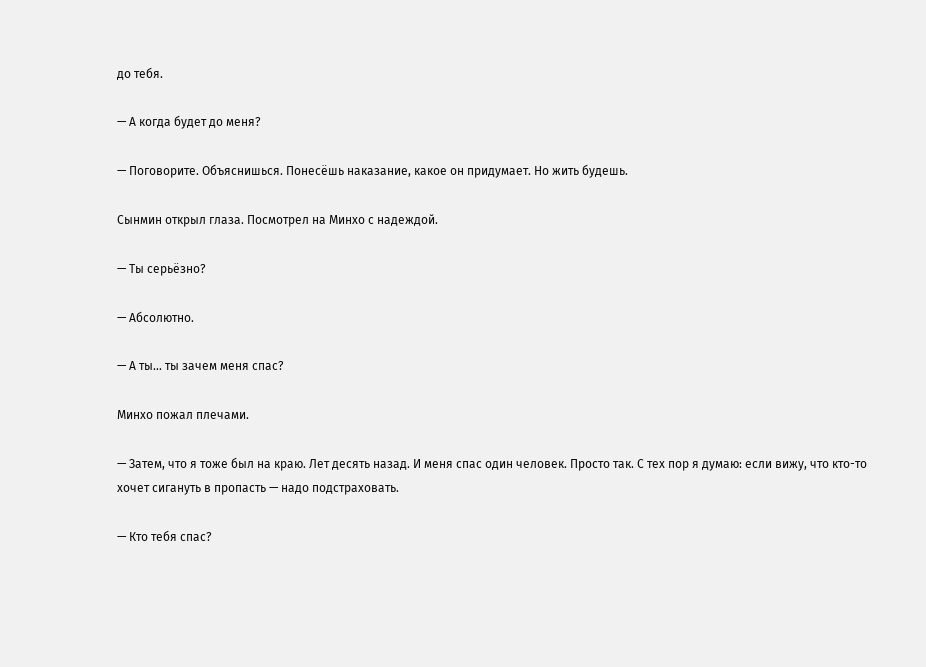до тебя.

— А когда будет до меня?

— Поговорите. Объяснишься. Понесёшь наказание, какое он придумает. Но жить будешь.

Сынмин открыл глаза. Посмотрел на Минхо с надеждой.

— Ты серьёзно?

— Абсолютно.

— А ты... ты зачем меня спас?

Минхо пожал плечами.

— Затем, что я тоже был на краю. Лет десять назад. И меня спас один человек. Просто так. С тех пор я думаю: если вижу, что кто-то хочет сигануть в пропасть — надо подстраховать.

— Кто тебя спас?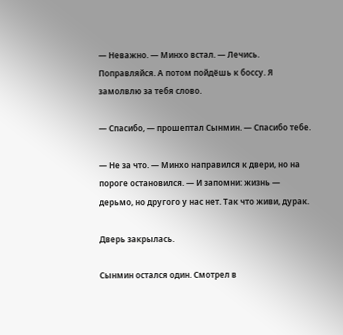— Неважно. — Минхо встал. — Лечись. Поправляйся. А потом пойдёшь к боссу. Я замолвлю за тебя слово.

— Спасибо, — прошептал Сынмин. — Спасибо тебе.

— Не за что. — Минхо направился к двери, но на пороге остановился. — И запомни: жизнь — дерьмо, но другого у нас нет. Так что живи, дурак.

Дверь закрылась.

Сынмин остался один. Смотрел в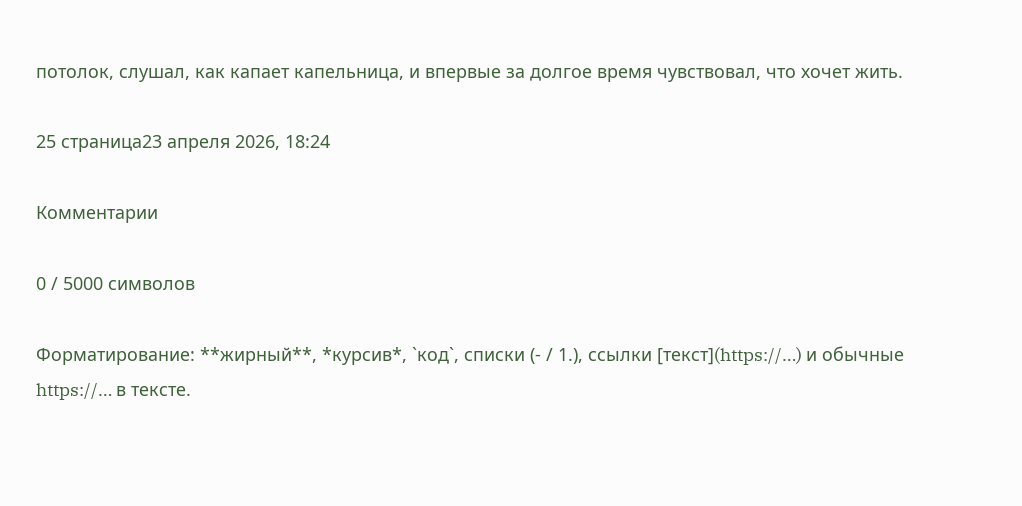потолок, слушал, как капает капельница, и впервые за долгое время чувствовал, что хочет жить.

25 страница23 апреля 2026, 18:24

Комментарии

0 / 5000 символов

Форматирование: **жирный**, *курсив*, `код`, списки (- / 1.), ссылки [текст](https://…) и обычные https://… в тексте.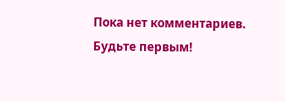Пока нет комментариев. Будьте первым!